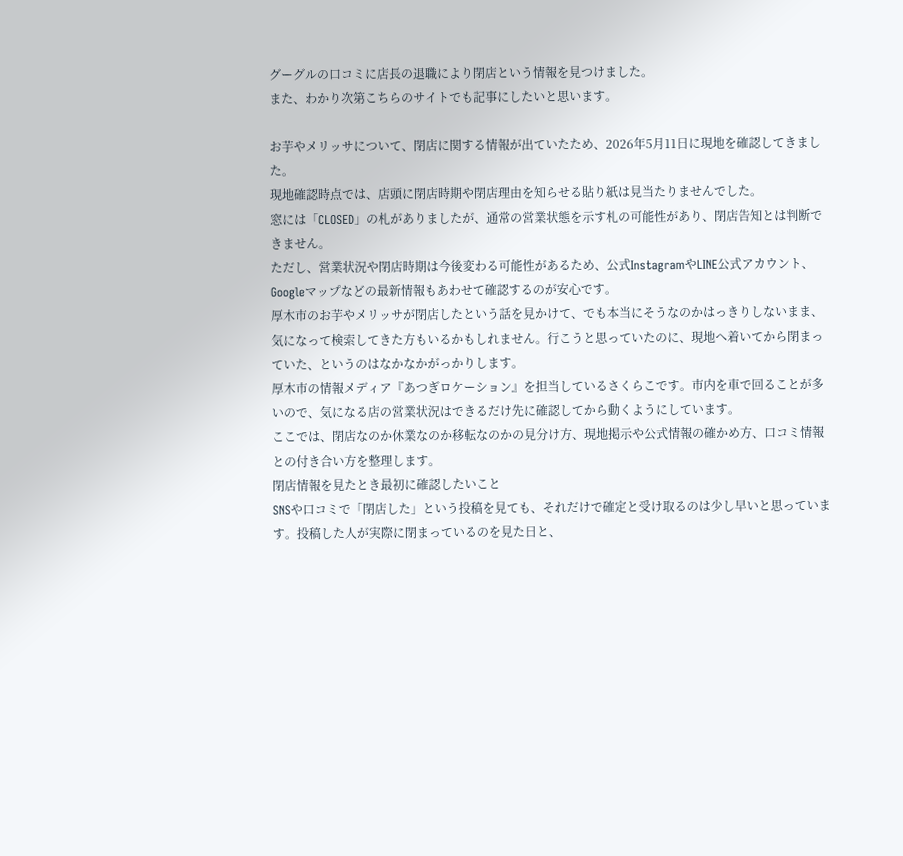グーグルの口コミに店長の退職により閉店という情報を見つけました。
また、わかり次第こちらのサイトでも記事にしたいと思います。

お芋やメリッサについて、閉店に関する情報が出ていたため、2026年5月11日に現地を確認してきました。
現地確認時点では、店頭に閉店時期や閉店理由を知らせる貼り紙は見当たりませんでした。
窓には「CLOSED」の札がありましたが、通常の営業状態を示す札の可能性があり、閉店告知とは判断できません。
ただし、営業状況や閉店時期は今後変わる可能性があるため、公式InstagramやLINE公式アカウント、Googleマップなどの最新情報もあわせて確認するのが安心です。
厚木市のお芋やメリッサが閉店したという話を見かけて、でも本当にそうなのかはっきりしないまま、気になって検索してきた方もいるかもしれません。行こうと思っていたのに、現地へ着いてから閉まっていた、というのはなかなかがっかりします。
厚木市の情報メディア『あつぎロケーション』を担当しているさくらこです。市内を車で回ることが多いので、気になる店の営業状況はできるだけ先に確認してから動くようにしています。
ここでは、閉店なのか休業なのか移転なのかの見分け方、現地掲示や公式情報の確かめ方、口コミ情報との付き合い方を整理します。
閉店情報を見たとき最初に確認したいこと
SNSや口コミで「閉店した」という投稿を見ても、それだけで確定と受け取るのは少し早いと思っています。投稿した人が実際に閉まっているのを見た日と、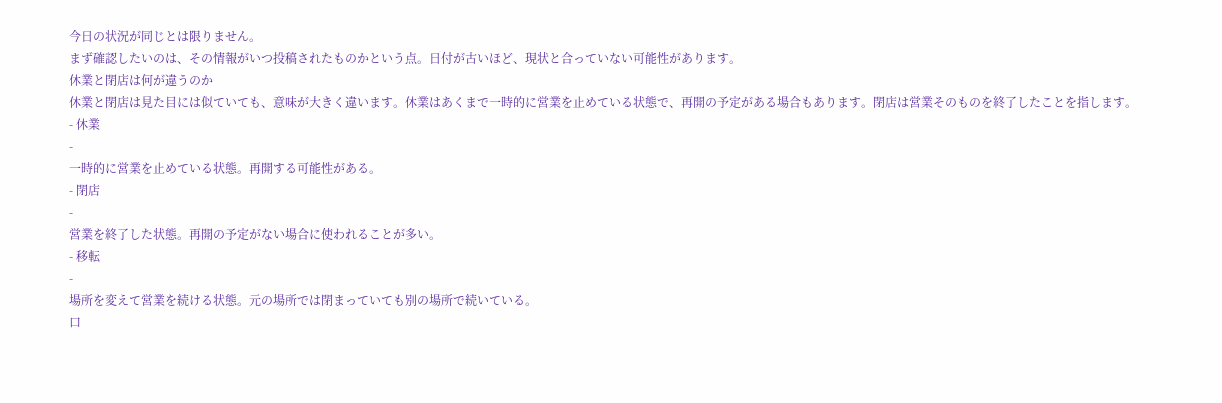今日の状況が同じとは限りません。
まず確認したいのは、その情報がいつ投稿されたものかという点。日付が古いほど、現状と合っていない可能性があります。
休業と閉店は何が違うのか
休業と閉店は見た目には似ていても、意味が大きく違います。休業はあくまで一時的に営業を止めている状態で、再開の予定がある場合もあります。閉店は営業そのものを終了したことを指します。
- 休業
-
一時的に営業を止めている状態。再開する可能性がある。
- 閉店
-
営業を終了した状態。再開の予定がない場合に使われることが多い。
- 移転
-
場所を変えて営業を続ける状態。元の場所では閉まっていても別の場所で続いている。
口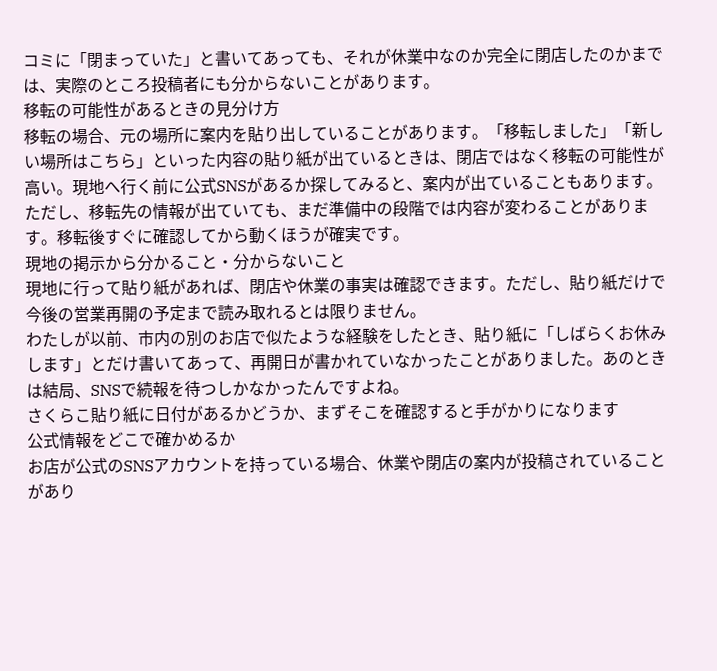コミに「閉まっていた」と書いてあっても、それが休業中なのか完全に閉店したのかまでは、実際のところ投稿者にも分からないことがあります。
移転の可能性があるときの見分け方
移転の場合、元の場所に案内を貼り出していることがあります。「移転しました」「新しい場所はこちら」といった内容の貼り紙が出ているときは、閉店ではなく移転の可能性が高い。現地へ行く前に公式SNSがあるか探してみると、案内が出ていることもあります。
ただし、移転先の情報が出ていても、まだ準備中の段階では内容が変わることがあります。移転後すぐに確認してから動くほうが確実です。
現地の掲示から分かること・分からないこと
現地に行って貼り紙があれば、閉店や休業の事実は確認できます。ただし、貼り紙だけで今後の営業再開の予定まで読み取れるとは限りません。
わたしが以前、市内の別のお店で似たような経験をしたとき、貼り紙に「しばらくお休みします」とだけ書いてあって、再開日が書かれていなかったことがありました。あのときは結局、SNSで続報を待つしかなかったんですよね。
さくらこ貼り紙に日付があるかどうか、まずそこを確認すると手がかりになります
公式情報をどこで確かめるか
お店が公式のSNSアカウントを持っている場合、休業や閉店の案内が投稿されていることがあり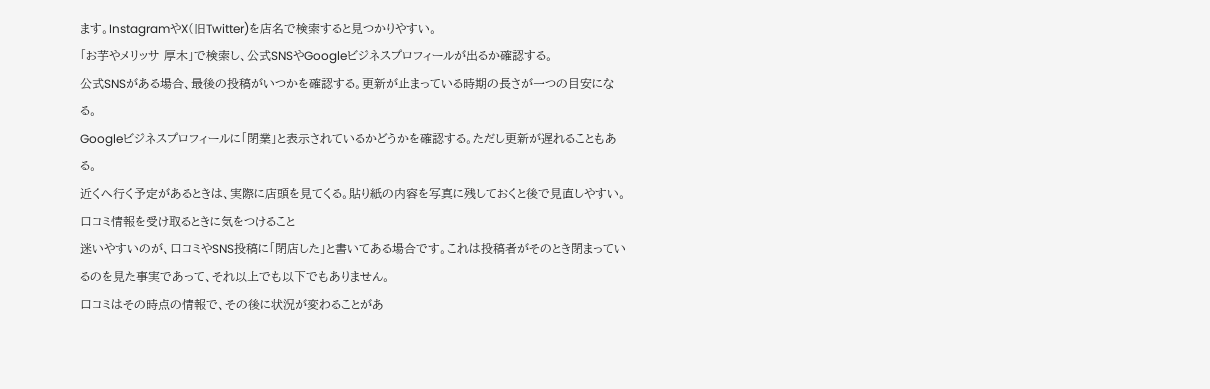ます。InstagramやX(旧Twitter)を店名で検索すると見つかりやすい。
「お芋やメリッサ 厚木」で検索し、公式SNSやGoogleビジネスプロフィールが出るか確認する。
公式SNSがある場合、最後の投稿がいつかを確認する。更新が止まっている時期の長さが一つの目安になる。
Googleビジネスプロフィールに「閉業」と表示されているかどうかを確認する。ただし更新が遅れることもある。
近くへ行く予定があるときは、実際に店頭を見てくる。貼り紙の内容を写真に残しておくと後で見直しやすい。
口コミ情報を受け取るときに気をつけること
迷いやすいのが、口コミやSNS投稿に「閉店した」と書いてある場合です。これは投稿者がそのとき閉まっているのを見た事実であって、それ以上でも以下でもありません。
口コミはその時点の情報で、その後に状況が変わることがあ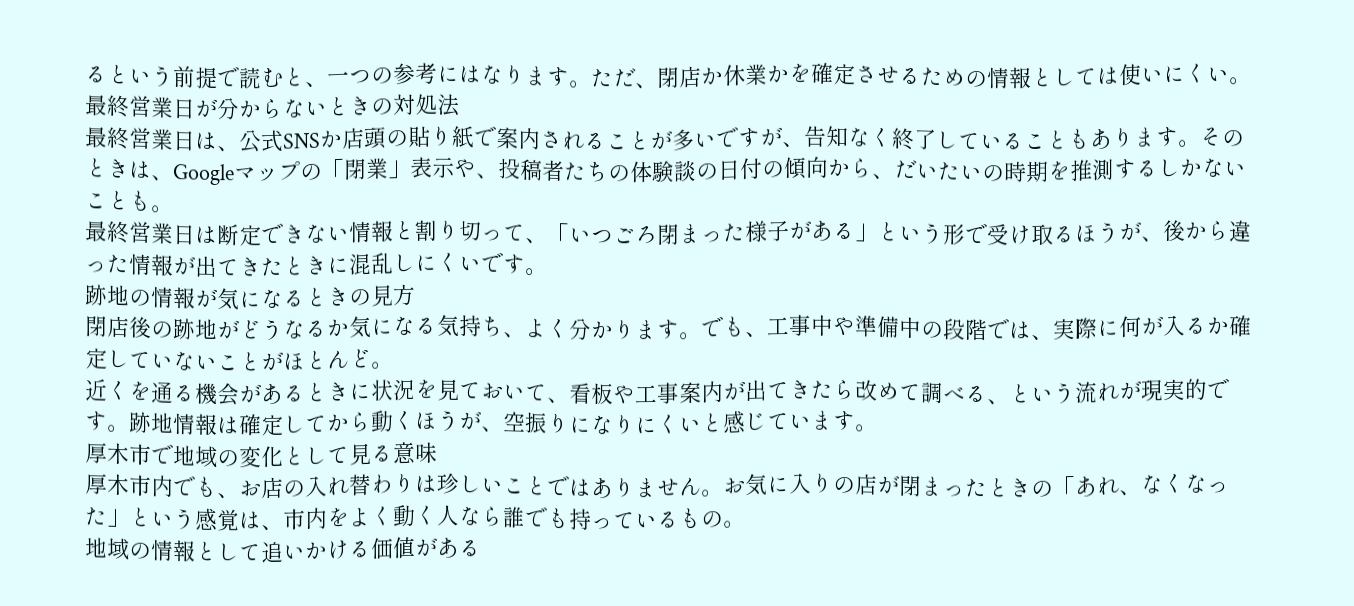るという前提で読むと、一つの参考にはなります。ただ、閉店か休業かを確定させるための情報としては使いにくい。
最終営業日が分からないときの対処法
最終営業日は、公式SNSか店頭の貼り紙で案内されることが多いですが、告知なく終了していることもあります。そのときは、Googleマップの「閉業」表示や、投稿者たちの体験談の日付の傾向から、だいたいの時期を推測するしかないことも。
最終営業日は断定できない情報と割り切って、「いつごろ閉まった様子がある」という形で受け取るほうが、後から違った情報が出てきたときに混乱しにくいです。
跡地の情報が気になるときの見方
閉店後の跡地がどうなるか気になる気持ち、よく分かります。でも、工事中や準備中の段階では、実際に何が入るか確定していないことがほとんど。
近くを通る機会があるときに状況を見ておいて、看板や工事案内が出てきたら改めて調べる、という流れが現実的です。跡地情報は確定してから動くほうが、空振りになりにくいと感じています。
厚木市で地域の変化として見る意味
厚木市内でも、お店の入れ替わりは珍しいことではありません。お気に入りの店が閉まったときの「あれ、なくなった」という感覚は、市内をよく動く人なら誰でも持っているもの。
地域の情報として追いかける価値がある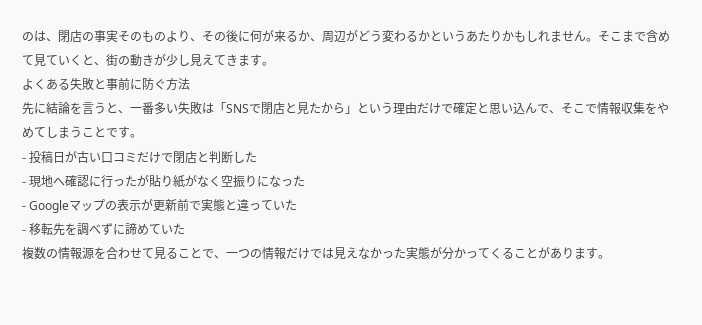のは、閉店の事実そのものより、その後に何が来るか、周辺がどう変わるかというあたりかもしれません。そこまで含めて見ていくと、街の動きが少し見えてきます。
よくある失敗と事前に防ぐ方法
先に結論を言うと、一番多い失敗は「SNSで閉店と見たから」という理由だけで確定と思い込んで、そこで情報収集をやめてしまうことです。
- 投稿日が古い口コミだけで閉店と判断した
- 現地へ確認に行ったが貼り紙がなく空振りになった
- Googleマップの表示が更新前で実態と違っていた
- 移転先を調べずに諦めていた
複数の情報源を合わせて見ることで、一つの情報だけでは見えなかった実態が分かってくることがあります。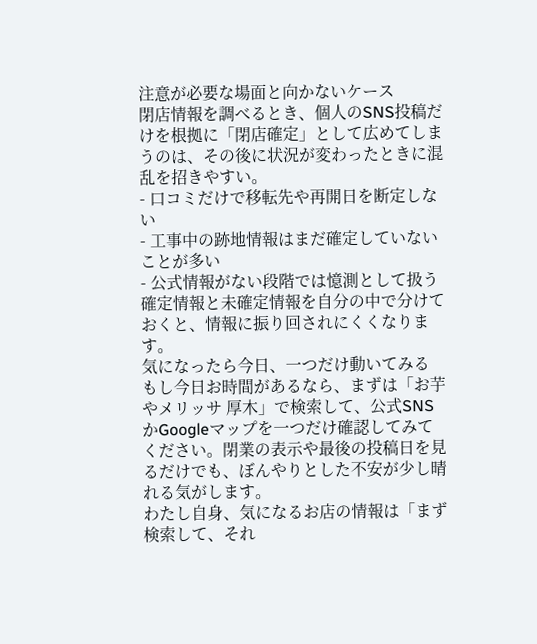注意が必要な場面と向かないケース
閉店情報を調べるとき、個人のSNS投稿だけを根拠に「閉店確定」として広めてしまうのは、その後に状況が変わったときに混乱を招きやすい。
- 口コミだけで移転先や再開日を断定しない
- 工事中の跡地情報はまだ確定していないことが多い
- 公式情報がない段階では憶測として扱う
確定情報と未確定情報を自分の中で分けておくと、情報に振り回されにくくなります。
気になったら今日、一つだけ動いてみる
もし今日お時間があるなら、まずは「お芋やメリッサ 厚木」で検索して、公式SNSかGoogleマップを一つだけ確認してみてください。閉業の表示や最後の投稿日を見るだけでも、ぼんやりとした不安が少し晴れる気がします。
わたし自身、気になるお店の情報は「まず検索して、それ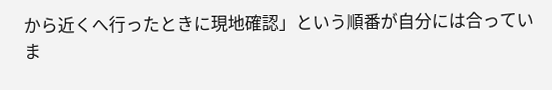から近くへ行ったときに現地確認」という順番が自分には合っていま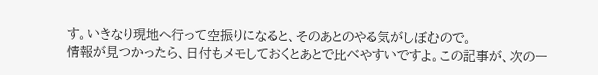す。いきなり現地へ行って空振りになると、そのあとのやる気がしぼむので。
情報が見つかったら、日付もメモしておくとあとで比べやすいですよ。この記事が、次の一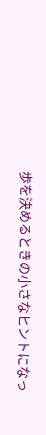歩を決めるときの小さなヒントになっ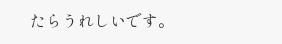たらうれしいです。